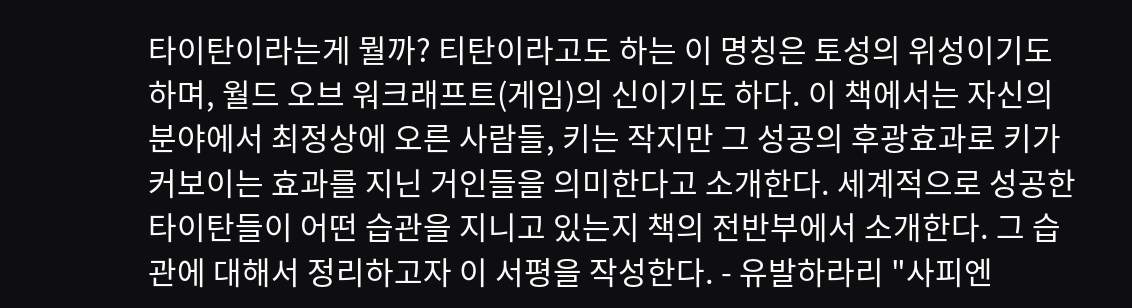타이탄이라는게 뭘까? 티탄이라고도 하는 이 명칭은 토성의 위성이기도 하며, 월드 오브 워크래프트(게임)의 신이기도 하다. 이 책에서는 자신의 분야에서 최정상에 오른 사람들, 키는 작지만 그 성공의 후광효과로 키가 커보이는 효과를 지닌 거인들을 의미한다고 소개한다. 세계적으로 성공한 타이탄들이 어떤 습관을 지니고 있는지 책의 전반부에서 소개한다. 그 습관에 대해서 정리하고자 이 서평을 작성한다. - 유발하라리 "사피엔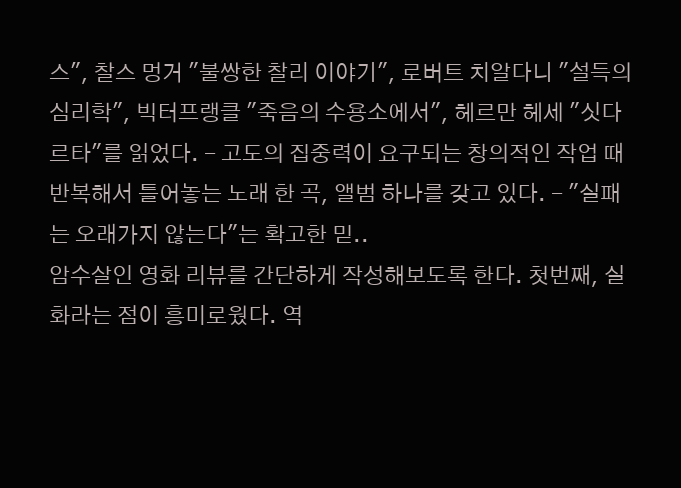스", 찰스 멍거 "불쌍한 찰리 이야기", 로버트 치알다니 "설득의 심리학", 빅터프랭클 "죽음의 수용소에서", 헤르만 헤세 "싯다르타"를 읽었다. - 고도의 집중력이 요구되는 창의적인 작업 때 반복해서 틀어놓는 노래 한 곡, 앨범 하나를 갖고 있다. - "실패는 오래가지 않는다"는 확고한 믿..
암수살인 영화 리뷰를 간단하게 작성해보도록 한다. 첫번째, 실화라는 점이 흥미로웠다. 역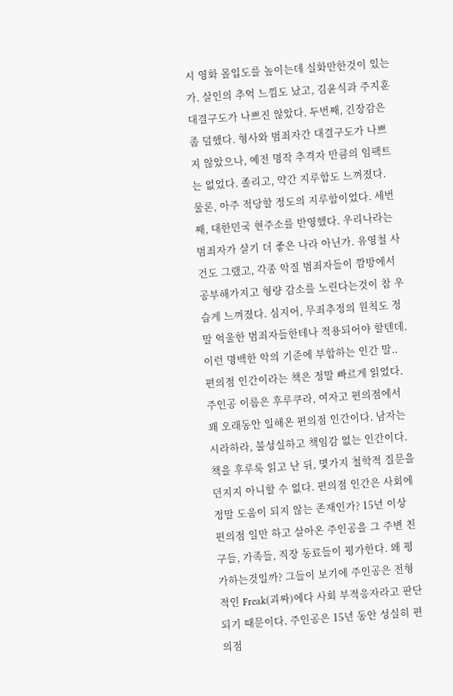시 영화 몰입도를 높이는데 실화만한것이 있는가. 살인의 추억 느낌도 났고, 김윤식과 주지훈 대결구도가 나쁘진 않았다. 두번째, 긴장감은 좀 덜했다. 형사와 범죄자간 대결구도가 나쁘지 않았으나, 예전 명작 추격자 만큼의 임팩트는 없었다. 졸리고, 약간 지루함도 느껴졌다. 물론, 아주 적당할 정도의 지루함이었다. 세번째, 대한민국 현주소를 반영했다. 우리나라는 범죄자가 살기 더 좋은 나라 아닌가. 유영철 사건도 그랬고, 각종 악질 범죄자들이 깜방에서 공부해가지고 형량 감소를 노린다는것이 참 우습게 느껴졌다. 심지어, 무죄추정의 원칙도 정말 억울한 범죄자들한테나 적용되어야 할텐데. 이런 명백한 악의 기준에 부합하는 인간 말..
편의점 인간이라는 책은 정말 빠르게 읽었다. 주인공 이름은 후루쿠라, 여자고 편의점에서 꽤 오래동안 일해온 편의점 인간이다. 남자는 시라하라, 불성실하고 책임감 없는 인간이다. 책을 후루룩 읽고 난 뒤, 몇가지 철학적 질문을 던지지 아니할 수 없다. 편의점 인간은 사회에 정말 도움이 되지 않는 존재인가? 15년 이상 편의점 일만 하고 살아온 주인공을 그 주변 친구들, 가족들, 직장 동료들이 평가한다. 왜 평가하는것일까? 그들이 보기에 주인공은 전형적인 Freak(괴짜)에다 사회 부적응자라고 판단되기 때문이다. 주인공은 15년 동안 성실히 편의점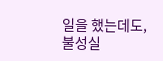일을 했는데도, 불성실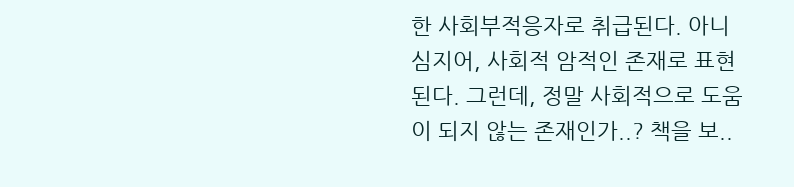한 사회부적응자로 취급된다. 아니 심지어, 사회적 암적인 존재로 표현된다. 그런데, 정말 사회적으로 도움이 되지 않는 존재인가..? 책을 보..